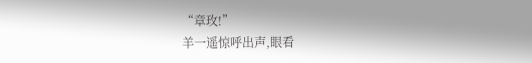“章玫!”
羊一遥惊呼出声,眼看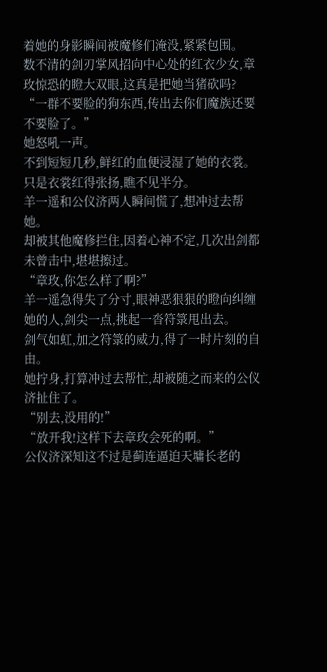着她的身影瞬间被魔修们淹没,紧紧包围。
数不清的剑刃掌风招向中心处的红衣少女,章玫惊恐的瞪大双眼,这真是把她当猪砍吗?
“一群不要脸的狗东西,传出去你们魔族还要不要脸了。”
她怒吼一声。
不到短短几秒,鲜红的血便浸湿了她的衣裳。
只是衣裳红得张扬,瞧不见半分。
羊一遥和公仪济两人瞬间慌了,想冲过去帮她。
却被其他魔修拦住,因着心神不定,几次出剑都未曾击中,堪堪擦过。
“章玫,你怎么样了啊?”
羊一遥急得失了分寸,眼神恶狠狠的瞪向纠缠她的人,剑尖一点,挑起一沓符箓甩出去。
剑气如虹,加之符箓的威力,得了一时片刻的自由。
她拧身,打算冲过去帮忙,却被随之而来的公仪济扯住了。
“别去,没用的!”
“放开我!这样下去章玫会死的啊。”
公仪济深知这不过是蓟连逼迫天墉长老的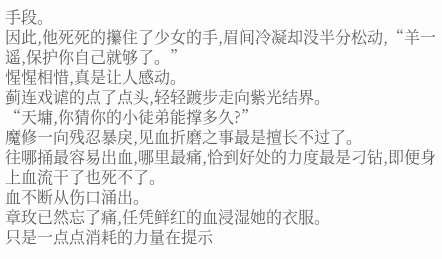手段。
因此,他死死的攥住了少女的手,眉间冷凝却没半分松动,“羊一遥,保护你自己就够了。”
惺惺相惜,真是让人感动。
蓟连戏谑的点了点头,轻轻踱步走向紫光结界。
“天墉,你猜你的小徒弟能撑多久?”
魔修一向残忍暴戾,见血折磨之事最是擅长不过了。
往哪捅最容易出血,哪里最痛,恰到好处的力度最是刁钻,即便身上血流干了也死不了。
血不断从伤口涌出。
章玫已然忘了痛,任凭鲜红的血浸湿她的衣服。
只是一点点消耗的力量在提示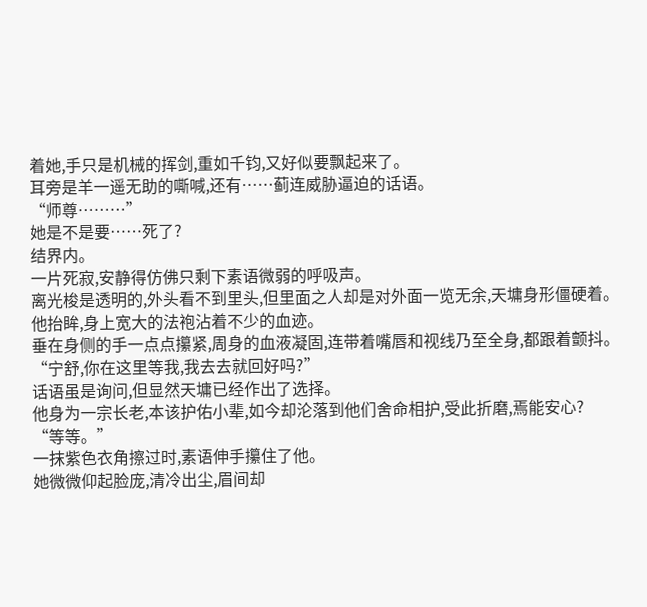着她,手只是机械的挥剑,重如千钧,又好似要飘起来了。
耳旁是羊一遥无助的嘶喊,还有……蓟连威胁逼迫的话语。
“师尊………”
她是不是要……死了?
结界内。
一片死寂,安静得仿佛只剩下素语微弱的呼吸声。
离光梭是透明的,外头看不到里头,但里面之人却是对外面一览无余,天墉身形僵硬着。
他抬眸,身上宽大的法袍沾着不少的血迹。
垂在身侧的手一点点攥紧,周身的血液凝固,连带着嘴唇和视线乃至全身,都跟着颤抖。
“宁舒,你在这里等我,我去去就回好吗?”
话语虽是询问,但显然天墉已经作出了选择。
他身为一宗长老,本该护佑小辈,如今却沦落到他们舍命相护,受此折磨,焉能安心?
“等等。”
一抹紫色衣角擦过时,素语伸手攥住了他。
她微微仰起脸庞,清冷出尘,眉间却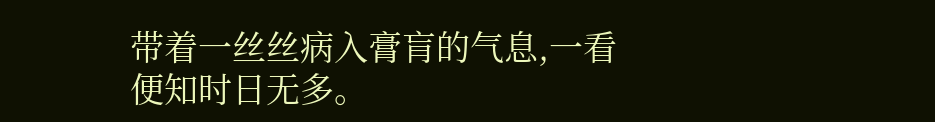带着一丝丝病入膏肓的气息,一看便知时日无多。